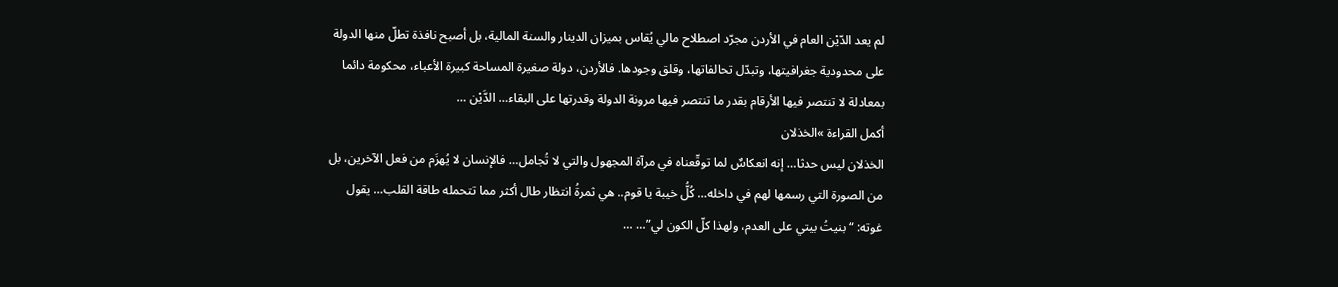لم يعد الدّيْن العام في الأردن مجرّد اصطلاح مالي يُقاس بميزان الدينار والسنة المالية، بل أصبح نافذة تطلّ منها الدولة على محدودية جغرافيتها، وتبدّل تحالفاتها، وقلق وجودها. فالأردن، دولة صغيرة المساحة كبيرة الأعباء، محكومة دائما بمعادلة لا تنتصر فيها الأرقام بقدر ما تنتصر فيها مرونة الدولة وقدرتها على البقاء… الدَّيْن …
أكمل القراءة »الخذلان
الخذلان ليس حدثا… إنه انعكاسٌ لما توقّعناه في مرآة المجهول والتي لا تُجامل… فالإنسان لا يُهزَم من فعل الآخرين، بل من الصورة التي رسمها لهم في داخله… كُلُّ خيبة يا قوم.. هي ثمرةُ انتظار طال أكثر مما تتحمله طاقة القلب… يقول غوته: “بنيتُ بيتي على العدم، ولهذا كلّ الكون لي”… …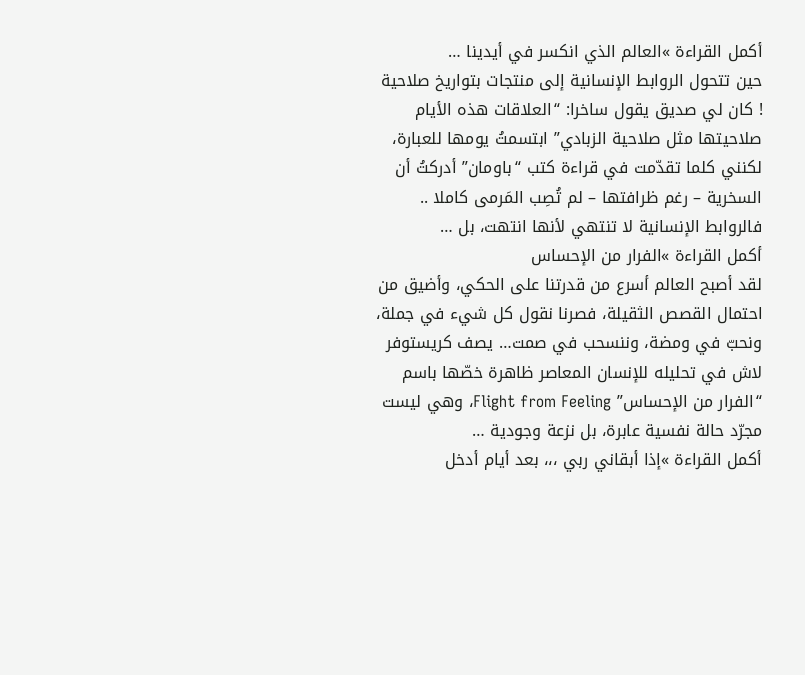أكمل القراءة »العالم الذي انكسر في أيدينا …
حين تتحول الروابط الإنسانية إلى منتجات بتواريخ صلاحية ! كان لي صديق يقول ساخرا: “العلاقات هذه الأيام صلاحيتها مثل صلاحية الزبادي” ابتسمتُ يومها للعبارة، لكنني كلما تقدّمت في قراءة كتب “باومان” أدركتُ أن السخرية – رغم ظرافتها – لم تُصِب المَرمى كاملا .. فالروابط الإنسانية لا تنتهي لأنها انتهت، بل …
أكمل القراءة »الفرار من الإحساس
لقد أصبح العالم أسرع من قدرتنا على الحكي، وأضيق من احتمال القصص الثقيلة، فصرنا نقول كل شيء في جملة، ونحبّ في ومضة، وننسحب في صمت… يصف كريستوفر لاش في تحليله للإنسان المعاصر ظاهرة خصّها باسم “الفرار من الإحساس” Flight from Feeling، وهي ليست مجرّد حالة نفسية عابرة، بل نزعة وجودية …
أكمل القراءة »إذا أبقاني ربي ،،، بعد أيام أدخل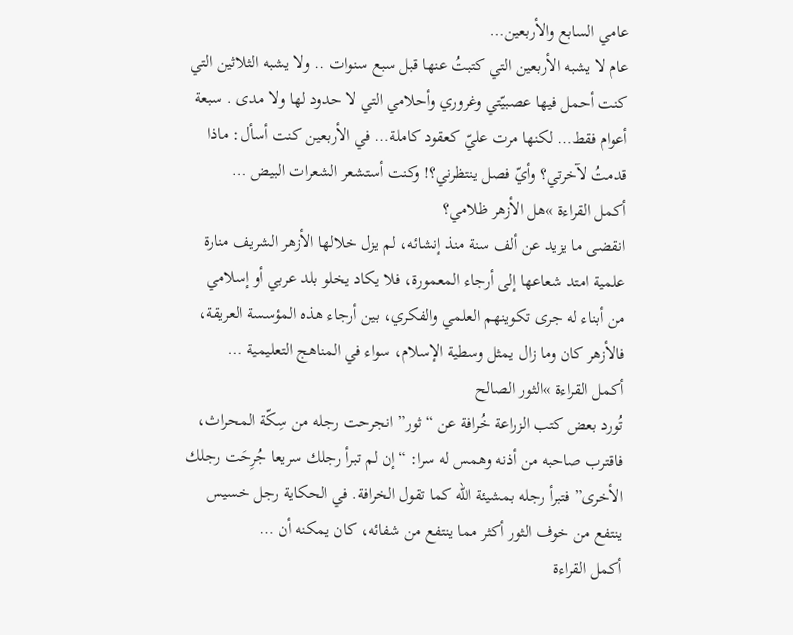عامي السابع والأربعين…
عام لا يشبه الأربعين التي كتبتُ عنها قبل سبع سنوات .. ولا يشبه الثلاثين التي كنت أحمل فيها عصبيّتي وغروري وأحلامي التي لا حدود لها ولا مدى . سبعة أعوام فقط… لكنها مرت عليّ كعقود كاملة… في الأربعين كنت أسأل: ماذا قدمتُ لآخرتي؟ وأيّ فصل ينتظرني؟! وكنت أستشعر الشعرات البيض …
أكمل القراءة »هل الأزهر ظلامي؟
انقضى ما يزيد عن ألف سنة منذ إنشائه، لم يزل خلالها الأزهر الشريف منارة علمية امتد شعاعها إلى أرجاء المعمورة، فلا يكاد يخلو بلد عربي أو إسلامي من أبناء له جرى تكوينهم العلمي والفكري، بين أرجاء هذه المؤسسة العريقة، فالأزهر كان وما زال يمثل وسطية الإسلام، سواء في المناهج التعليمية …
أكمل القراءة »الثور الصالح
تُورد بعض كتب الزراعة خُرافة عن “ثور” انجرحت رجله من سِكّة المحراث، فاقترب صاحبه من أذنه وهمس له سرا: “إن لم تبرأ رجلك سريعا جُرِحَت رجلك الأخرى” فتبرأ رجله بمشيئة الله كما تقول الخرافة. في الحكاية رجل خسيس ينتفع من خوف الثور أكثر مما ينتفع من شفائه، كان يمكنه أن …
أكمل القراءة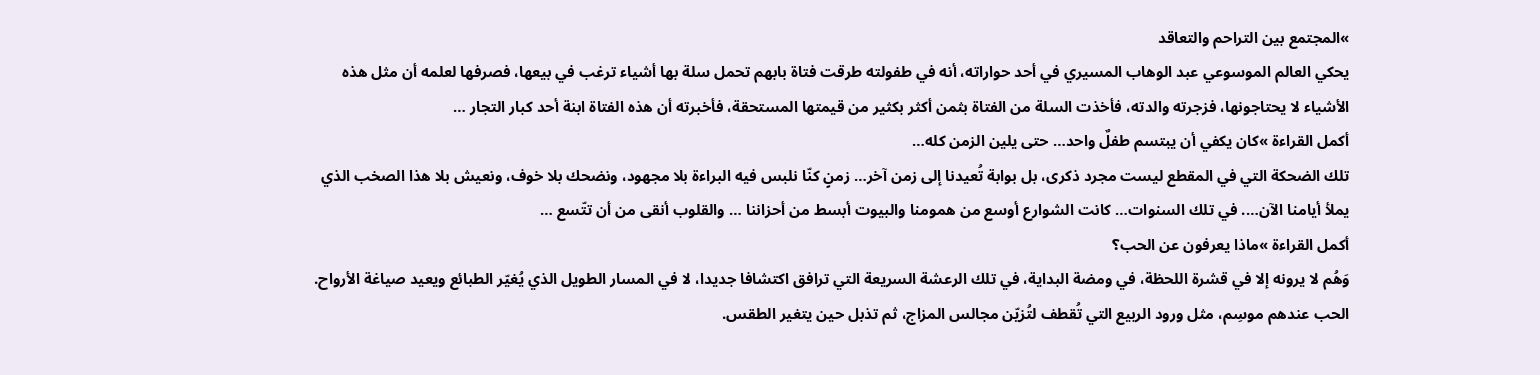»المجتمع بين التراحم والتعاقد
يحكي العالم الموسوعي عبد الوهاب المسيري في أحد حواراته، أنه في طفولته طرقت فتاة بابهم تحمل سلة بها أشياء ترغب في بيعها، فصرفها لعلمه أن مثل هذه الأشياء لا يحتاجونها، فزجرته والدته، فأخذت السلة من الفتاة بثمن أكثر بكثير من قيمتها المستحقة، فأخبرته أن هذه الفتاة ابنة أحد كبار التجار …
أكمل القراءة »كان يكفي أن يبتسم طفلٌ واحد… حتى يلين الزمن كله…
تلك الضحكة التي في المقطع ليست مجرد ذكرى، بل بوابة تُعيدنا إلى زمن آخر… زمنٍ كنّا نلبس فيه البراءة بلا مجهود، ونضحك بلا خوف، ونعيش بلا هذا الصخب الذي يملأ أيامنا الآن…. في تلك السنوات… كانت الشوارع أوسع من همومنا والبيوت أبسط من أحزاننا … والقلوب أنقى من أن تتّسع …
أكمل القراءة »ماذا يعرفون عن الحب؟
وَهُم لا يرونه إلا في قشرة اللحظة، في ومضة البداية، في تلك الرعشة السريعة التي ترافق اكتشافا جديدا، لا في المسار الطويل الذي يُغيّر الطبائع ويعيد صياغة الأرواح. الحب عندهم موسِم، مثل ورود الربيع التي تُقطف لتُزيّن مجالس المزاج، ثم تذبل حين يتغير الطقس.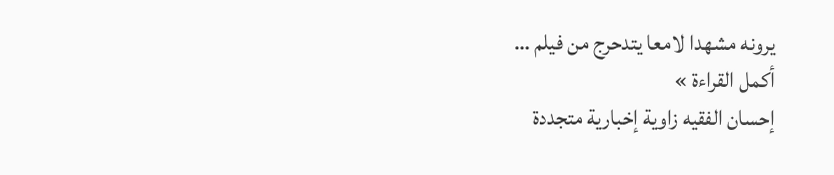يرونه مشهدا لامعا يتدحرج من فيلم …
أكمل القراءة »
إحسان الفقيه زاوية إخبارية متجددة